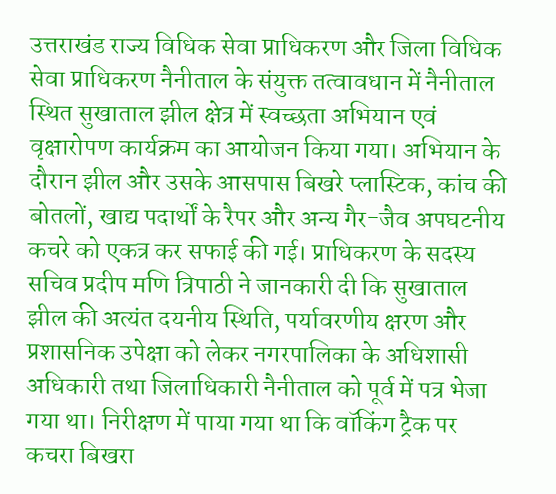उत्तराखंड राज्य विधिक सेवा प्राधिकरण और जिला विधिक सेवा प्राधिकरण नैनीताल के संयुक्त तत्वावधान में नैनीताल स्थित सुखाताल झील क्षेत्र में स्वच्छता अभियान एवं वृक्षारोपण कार्यक्रम का आयोजन किया गया। अभियान के दौरान झील और उसके आसपास बिखरे प्लास्टिक, कांच की बोतलों, खाद्य पदार्थों के रैपर और अन्य गैर-जैव अपघटनीय कचरे को एकत्र कर सफाई की गई। प्राधिकरण के सदस्य सचिव प्रदीप मणि त्रिपाठी ने जानकारी दी कि सुखाताल झील की अत्यंत दयनीय स्थिति, पर्यावरणीय क्षरण और प्रशासनिक उपेक्षा को लेकर नगरपालिका के अधिशासी अधिकारी तथा जिलाधिकारी नैनीताल को पूर्व में पत्र भेजा गया था। निरीक्षण में पाया गया था कि वॉकिंग ट्रैक पर कचरा बिखरा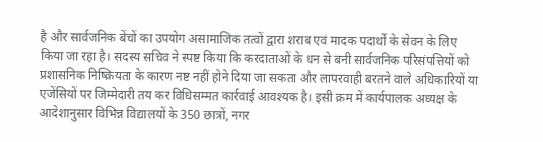है और सार्वजनिक बेंचों का उपयोग असामाजिक तत्वों द्वारा शराब एवं मादक पदार्थों के सेवन के लिए किया जा रहा है। सदस्य सचिव ने स्पष्ट किया कि करदाताओं के धन से बनी सार्वजनिक परिसंपत्तियों को प्रशासनिक निष्क्रियता के कारण नष्ट नहीं होने दिया जा सकता और लापरवाही बरतने वाले अधिकारियों या एजेंसियों पर जिम्मेदारी तय कर विधिसम्मत कार्रवाई आवश्यक है। इसी क्रम में कार्यपालक अध्यक्ष के आदेशानुसार विभिन्न विद्यालयों के 350 छात्रों, नगर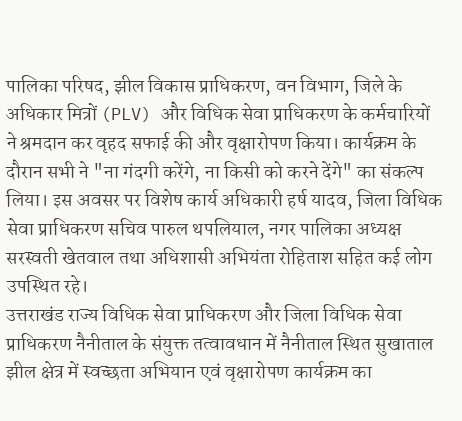पालिका परिषद, झील विकास प्राधिकरण, वन विभाग, जिले के अधिकार मित्रों (PLV) और विधिक सेवा प्राधिकरण के कर्मचारियों ने श्रमदान कर वृहद सफाई की और वृक्षारोपण किया। कार्यक्रम के दौरान सभी ने "ना गंदगी करेंगे, ना किसी को करने देंगे" का संकल्प लिया। इस अवसर पर विशेष कार्य अधिकारी हर्ष यादव, जिला विधिक सेवा प्राधिकरण सचिव पारुल थपलियाल, नगर पालिका अध्यक्ष सरस्वती खेतवाल तथा अधिशासी अभियंता रोहिताश सहित कई लोग उपस्थित रहे।
उत्तराखंड राज्य विधिक सेवा प्राधिकरण और जिला विधिक सेवा प्राधिकरण नैनीताल के संयुक्त तत्वावधान में नैनीताल स्थित सुखाताल झील क्षेत्र में स्वच्छता अभियान एवं वृक्षारोपण कार्यक्रम का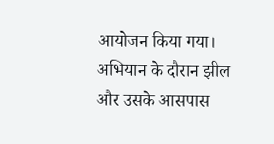आयोजन किया गया। अभियान के दौरान झील और उसके आसपास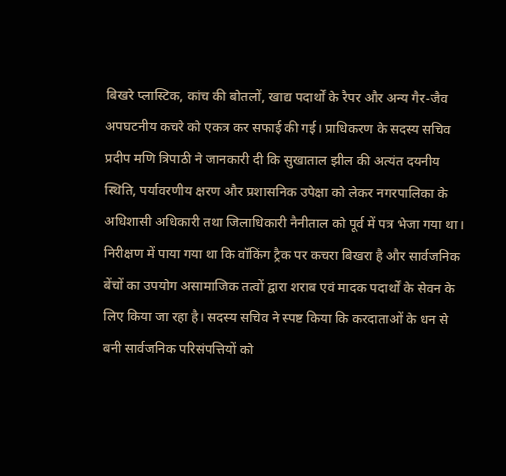बिखरे प्लास्टिक, कांच की बोतलों, खाद्य पदार्थों के रैपर और अन्य गैर-जैव अपघटनीय कचरे को एकत्र कर सफाई की गई। प्राधिकरण के सदस्य सचिव प्रदीप मणि त्रिपाठी ने जानकारी दी कि सुखाताल झील की अत्यंत दयनीय स्थिति, पर्यावरणीय क्षरण और प्रशासनिक उपेक्षा को लेकर नगरपालिका के अधिशासी अधिकारी तथा जिलाधिकारी नैनीताल को पूर्व में पत्र भेजा गया था। निरीक्षण में पाया गया था कि वॉकिंग ट्रैक पर कचरा बिखरा है और सार्वजनिक बेंचों का उपयोग असामाजिक तत्वों द्वारा शराब एवं मादक पदार्थों के सेवन के लिए किया जा रहा है। सदस्य सचिव ने स्पष्ट किया कि करदाताओं के धन से बनी सार्वजनिक परिसंपत्तियों को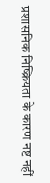प्रशासनिक निष्क्रियता के कारण नष्ट नहीं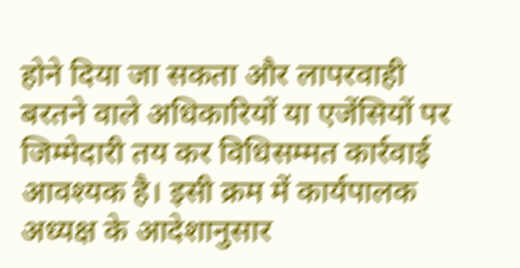होने दिया जा सकता और लापरवाही बरतने वाले अधिकारियों या एजेंसियों पर जिम्मेदारी तय कर विधिसम्मत कार्रवाई आवश्यक है। इसी क्रम में कार्यपालक अध्यक्ष के आदेशानुसार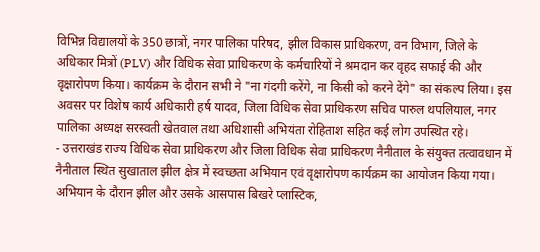विभिन्न विद्यालयों के 350 छात्रों, नगर पालिका परिषद, झील विकास प्राधिकरण, वन विभाग, जिले के अधिकार मित्रों (PLV) और विधिक सेवा प्राधिकरण के कर्मचारियों ने श्रमदान कर वृहद सफाई की और वृक्षारोपण किया। कार्यक्रम के दौरान सभी ने "ना गंदगी करेंगे, ना किसी को करने देंगे" का संकल्प लिया। इस अवसर पर विशेष कार्य अधिकारी हर्ष यादव, जिला विधिक सेवा प्राधिकरण सचिव पारुल थपलियाल, नगर पालिका अध्यक्ष सरस्वती खेतवाल तथा अधिशासी अभियंता रोहिताश सहित कई लोग उपस्थित रहे।
- उत्तराखंड राज्य विधिक सेवा प्राधिकरण और जिला विधिक सेवा प्राधिकरण नैनीताल के संयुक्त तत्वावधान में नैनीताल स्थित सुखाताल झील क्षेत्र में स्वच्छता अभियान एवं वृक्षारोपण कार्यक्रम का आयोजन किया गया। अभियान के दौरान झील और उसके आसपास बिखरे प्लास्टिक,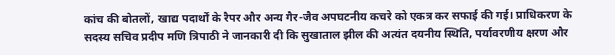कांच की बोतलों, खाद्य पदार्थों के रैपर और अन्य गैर-जैव अपघटनीय कचरे को एकत्र कर सफाई की गई। प्राधिकरण के सदस्य सचिव प्रदीप मणि त्रिपाठी ने जानकारी दी कि सुखाताल झील की अत्यंत दयनीय स्थिति, पर्यावरणीय क्षरण और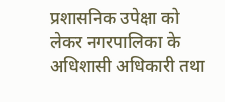प्रशासनिक उपेक्षा को लेकर नगरपालिका के अधिशासी अधिकारी तथा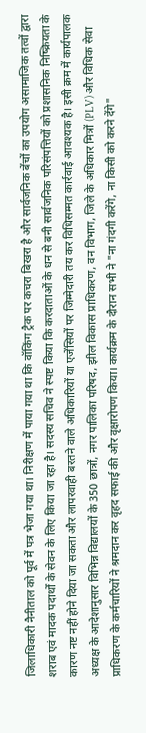जिलाधिकारी नैनीताल को पूर्व में पत्र भेजा गया था। निरीक्षण में पाया गया था कि वॉकिंग ट्रैक पर कचरा बिखरा है और सार्वजनिक बेंचों का उपयोग असामाजिक तत्वों द्वारा शराब एवं मादक पदार्थों के सेवन के लिए किया जा रहा है। सदस्य सचिव ने स्पष्ट किया कि करदाताओं के धन से बनी सार्वजनिक परिसंपत्तियों को प्रशासनिक निष्क्रियता के कारण नष्ट नहीं होने दिया जा सकता और लापरवाही बरतने वाले अधिकारियों या एजेंसियों पर जिम्मेदारी तय कर विधिसम्मत कार्रवाई आवश्यक है। इसी क्रम में कार्यपालक अध्यक्ष के आदेशानुसार विभिन्न विद्यालयों के 350 छात्रों, नगर पालिका परिषद, झील विकास प्राधिकरण, वन विभाग, जिले के अधिकार मित्रों (PLV) और विधिक सेवा प्राधिकरण के कर्मचारियों ने श्रमदान कर वृहद सफाई की और वृक्षारोपण किया। कार्यक्रम के दौरान सभी ने "ना गंदगी करेंगे, ना किसी को करने देंगे"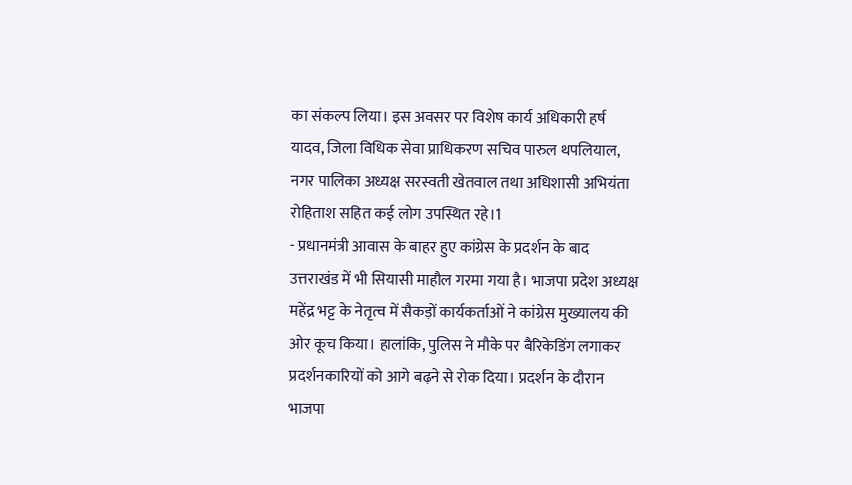का संकल्प लिया। इस अवसर पर विशेष कार्य अधिकारी हर्ष यादव, जिला विधिक सेवा प्राधिकरण सचिव पारुल थपलियाल, नगर पालिका अध्यक्ष सरस्वती खेतवाल तथा अधिशासी अभियंता रोहिताश सहित कई लोग उपस्थित रहे।1
- प्रधानमंत्री आवास के बाहर हुए कांग्रेस के प्रदर्शन के बाद उत्तराखंड में भी सियासी माहौल गरमा गया है। भाजपा प्रदेश अध्यक्ष महेंद्र भट्ट के नेतृत्व में सैकड़ों कार्यकर्ताओं ने कांग्रेस मुख्यालय की ओर कूच किया। हालांकि, पुलिस ने मौके पर बैरिकेडिंग लगाकर प्रदर्शनकारियों को आगे बढ़ने से रोक दिया। प्रदर्शन के दौरान भाजपा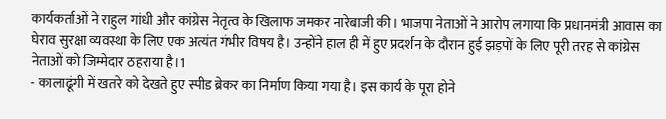कार्यकर्ताओं ने राहुल गांधी और कांग्रेस नेतृत्व के खिलाफ जमकर नारेबाजी की। भाजपा नेताओं ने आरोप लगाया कि प्रधानमंत्री आवास का घेराव सुरक्षा व्यवस्था के लिए एक अत्यंत गंभीर विषय है। उन्होंने हाल ही में हुए प्रदर्शन के दौरान हुई झड़पों के लिए पूरी तरह से कांग्रेस नेताओं को जिम्मेदार ठहराया है।1
- कालाढूंगी में खतरे को देखते हुए स्पीड ब्रेकर का निर्माण किया गया है। इस कार्य के पूरा होने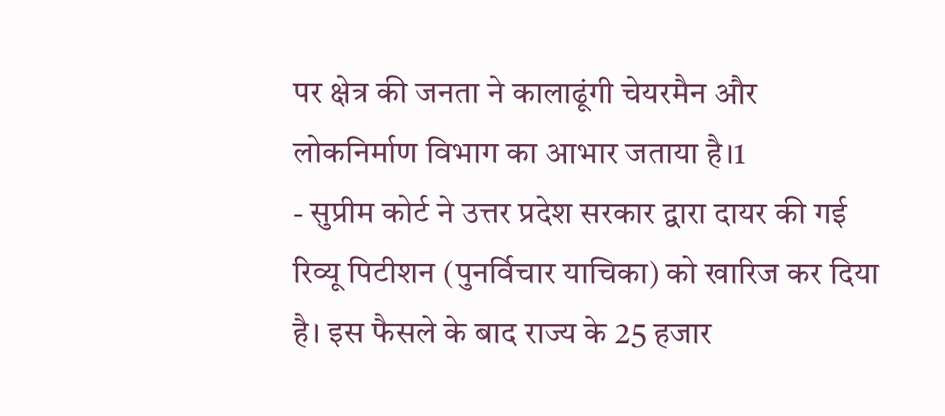पर क्षेत्र की जनता ने कालाढूंगी चेयरमैन और लोकनिर्माण विभाग का आभार जताया है।1
- सुप्रीम कोर्ट ने उत्तर प्रदेश सरकार द्वारा दायर की गई रिव्यू पिटीशन (पुनर्विचार याचिका) को खारिज कर दिया है। इस फैसले के बाद राज्य के 25 हजार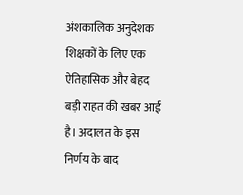अंशकालिक अनुदेशक शिक्षकों के लिए एक ऐतिहासिक और बेहद बड़ी राहत की खबर आई है। अदालत के इस निर्णय के बाद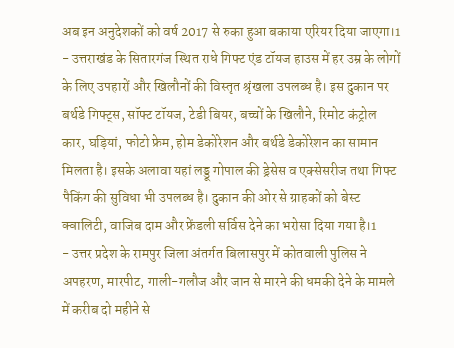अब इन अनुदेशकों को वर्ष 2017 से रुका हुआ बकाया एरियर दिया जाएगा।1
- उत्तराखंड के सितारगंज स्थित राधे गिफ्ट एंड टॉयज हाउस में हर उम्र के लोगों के लिए उपहारों और खिलौनों की विस्तृत श्रृंखला उपलब्ध है। इस दुकान पर बर्थडे गिफ्ट्स, सॉफ्ट टॉयज, टेडी बियर, बच्चों के खिलौने, रिमोट कंट्रोल कार, घड़ियां, फोटो फ्रेम, होम डेकोरेशन और बर्थडे डेकोरेशन का सामान मिलता है। इसके अलावा यहां लड्डू गोपाल की ड्रेसेस व एक्सेसरीज तथा गिफ्ट पैकिंग की सुविधा भी उपलब्ध है। दुकान की ओर से ग्राहकों को बेस्ट क्वालिटी, वाजिब दाम और फ्रेंडली सर्विस देने का भरोसा दिया गया है।1
- उत्तर प्रदेश के रामपुर जिला अंतर्गत बिलासपुर में कोतवाली पुलिस ने अपहरण, मारपीट, गाली-गलौज और जान से मारने की धमकी देने के मामले में करीब दो महीने से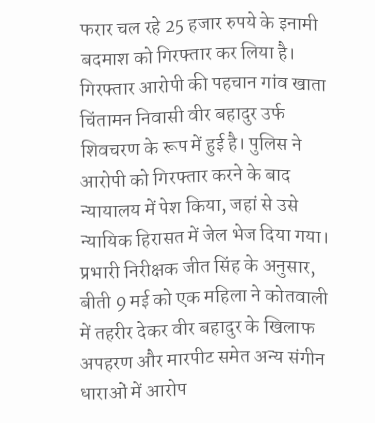फरार चल रहे 25 हजार रुपये के इनामी बदमाश को गिरफ्तार कर लिया है। गिरफ्तार आरोपी की पहचान गांव खाता चिंतामन निवासी वीर बहादुर उर्फ शिवचरण के रूप में हुई है। पुलिस ने आरोपी को गिरफ्तार करने के बाद न्यायालय में पेश किया, जहां से उसे न्यायिक हिरासत में जेल भेज दिया गया। प्रभारी निरीक्षक जीत सिंह के अनुसार, बीती 9 मई को एक महिला ने कोतवाली में तहरीर देकर वीर बहादुर के खिलाफ अपहरण और मारपीट समेत अन्य संगीन धाराओं में आरोप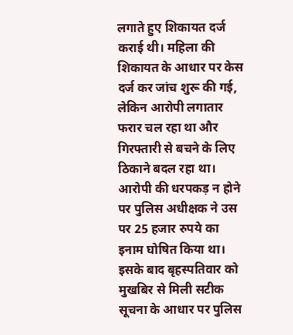लगाते हुए शिकायत दर्ज कराई थी। महिला की शिकायत के आधार पर केस दर्ज कर जांच शुरू की गई, लेकिन आरोपी लगातार फरार चल रहा था और गिरफ्तारी से बचने के लिए ठिकाने बदल रहा था। आरोपी की धरपकड़ न होने पर पुलिस अधीक्षक ने उस पर 25 हजार रुपये का इनाम घोषित किया था। इसके बाद बृहस्पतिवार को मुखबिर से मिली सटीक सूचना के आधार पर पुलिस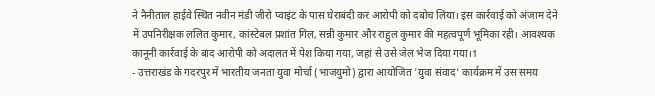ने नैनीताल हाईवे स्थित नवीन मंडी जीरो प्वाइंट के पास घेराबंदी कर आरोपी को दबोच लिया। इस कार्रवाई को अंजाम देने में उपनिरीक्षक ललित कुमार, कांस्टेबल प्रशांत गिल, सन्नी कुमार और राहुल कुमार की महत्वपूर्ण भूमिका रही। आवश्यक कानूनी कार्रवाई के बाद आरोपी को अदालत में पेश किया गया, जहां से उसे जेल भेज दिया गया।1
- उत्तराखंड के गदरपुर में भारतीय जनता युवा मोर्चा (भाजयुमो) द्वारा आयोजित 'युवा संवाद' कार्यक्रम में उस समय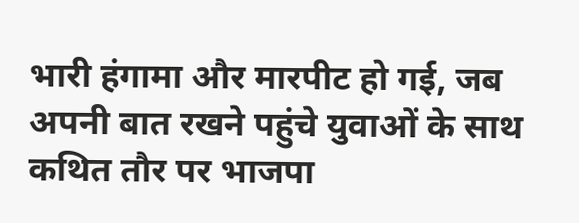भारी हंगामा और मारपीट हो गई, जब अपनी बात रखने पहुंचे युवाओं के साथ कथित तौर पर भाजपा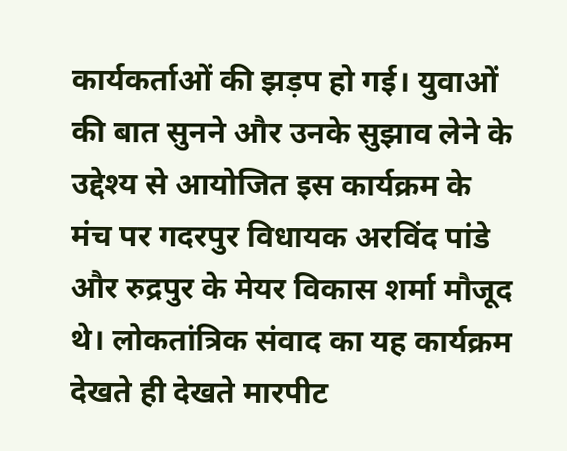कार्यकर्ताओं की झड़प हो गई। युवाओं की बात सुनने और उनके सुझाव लेने के उद्देश्य से आयोजित इस कार्यक्रम के मंच पर गदरपुर विधायक अरविंद पांडे और रुद्रपुर के मेयर विकास शर्मा मौजूद थे। लोकतांत्रिक संवाद का यह कार्यक्रम देखते ही देखते मारपीट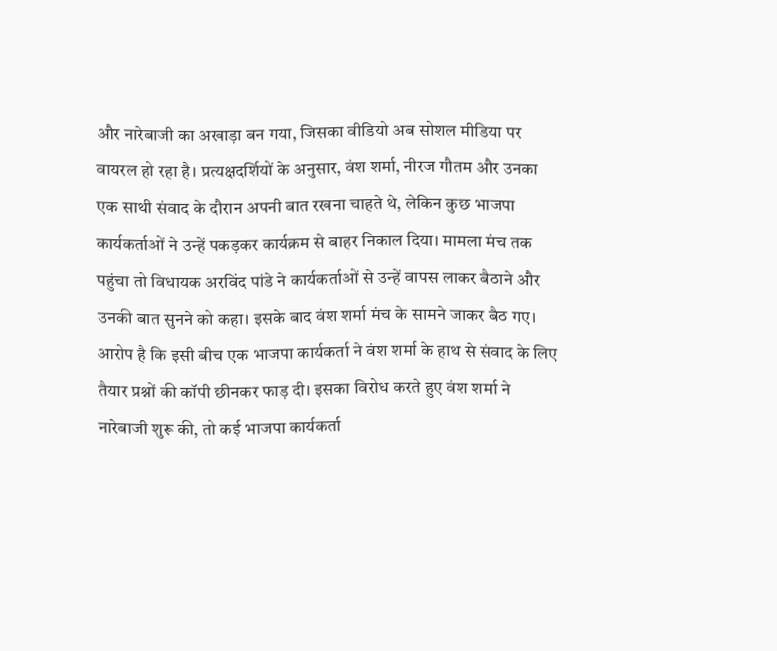और नारेबाजी का अखाड़ा बन गया, जिसका वीडियो अब सोशल मीडिया पर वायरल हो रहा है। प्रत्यक्षदर्शियों के अनुसार, वंश शर्मा, नीरज गौतम और उनका एक साथी संवाद के दौरान अपनी बात रखना चाहते थे, लेकिन कुछ भाजपा कार्यकर्ताओं ने उन्हें पकड़कर कार्यक्रम से बाहर निकाल दिया। मामला मंच तक पहुंचा तो विधायक अरविंद पांडे ने कार्यकर्ताओं से उन्हें वापस लाकर बैठाने और उनकी बात सुनने को कहा। इसके बाद वंश शर्मा मंच के सामने जाकर बैठ गए। आरोप है कि इसी बीच एक भाजपा कार्यकर्ता ने वंश शर्मा के हाथ से संवाद के लिए तैयार प्रश्नों की कॉपी छीनकर फाड़ दी। इसका विरोध करते हुए वंश शर्मा ने नारेबाजी शुरू की, तो कई भाजपा कार्यकर्ता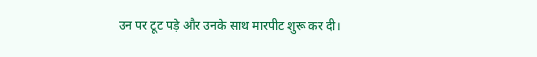उन पर टूट पड़े और उनके साथ मारपीट शुरू कर दी।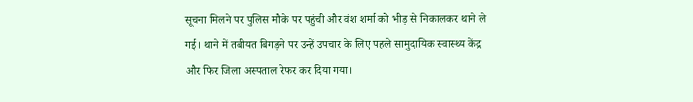सूचना मिलने पर पुलिस मौके पर पहुंची और वंश शर्मा को भीड़ से निकालकर थाने ले गई। थाने में तबीयत बिगड़ने पर उन्हें उपचार के लिए पहले सामुदायिक स्वास्थ्य केंद्र और फिर जिला अस्पताल रेफर कर दिया गया।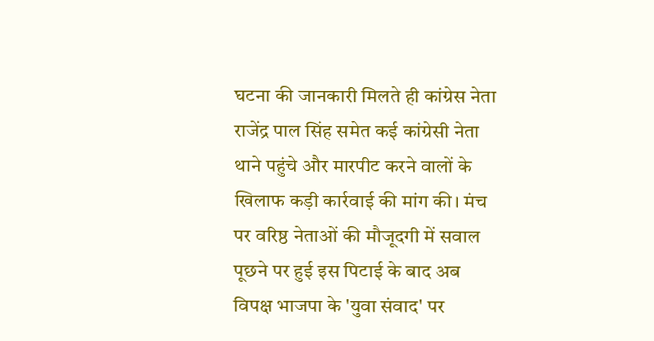घटना की जानकारी मिलते ही कांग्रेस नेता राजेंद्र पाल सिंह समेत कई कांग्रेसी नेता थाने पहुंचे और मारपीट करने वालों के खिलाफ कड़ी कार्रवाई की मांग की। मंच पर वरिष्ठ नेताओं की मौजूदगी में सवाल पूछने पर हुई इस पिटाई के बाद अब विपक्ष भाजपा के 'युवा संवाद' पर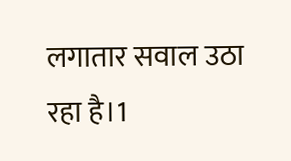लगातार सवाल उठा रहा है।1